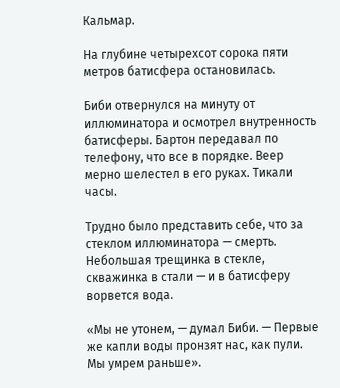Кальмар.

На глубине четырехсот сорока пяти метров батисфера остановилась.

Биби отвернулся на минуту от иллюминатора и осмотрел внутренность батисферы. Бартон передавал по телефону, что все в порядке. Веер мерно шелестел в его руках. Тикали часы.

Трудно было представить себе, что за стеклом иллюминатора — смерть. Небольшая трещинка в стекле, скважинка в стали — и в батисферу ворвется вода.

«Мы не утонем, — думал Биби. — Первые же капли воды пронзят нас, как пули. Мы умрем раньше».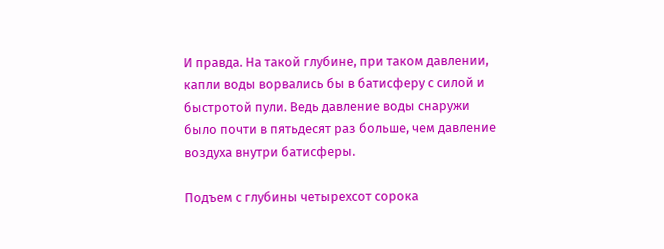И правда. На такой глубине, при таком давлении, капли воды ворвались бы в батисферу с силой и быстротой пули. Ведь давление воды снаружи было почти в пятьдесят раз больше, чем давление воздуха внутри батисферы.

Подъем с глубины четырехсот сорока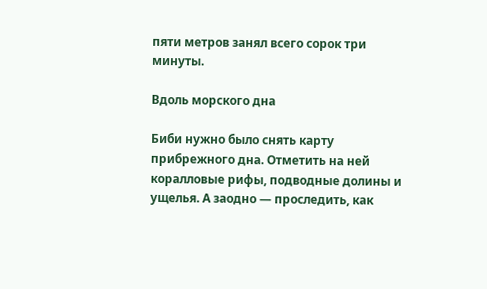пяти метров занял всего сорок три минуты.

Вдоль морского дна

Биби нужно было снять карту прибрежного дна. Отметить на ней коралловые рифы, подводные долины и ущелья. А заодно — проследить, как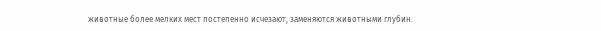животные более мелких мест постепенно исчезают, заменяются животными глубин.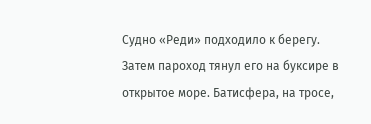Судно «Реди» подходило к берегу. Затем пароход тянул его на буксире в открытое море. Батисфера, на тросе,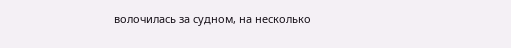волочилась за судном, на несколько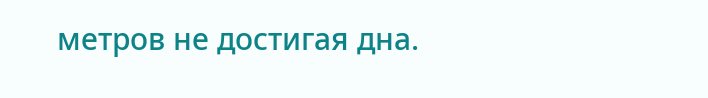метров не достигая дна.